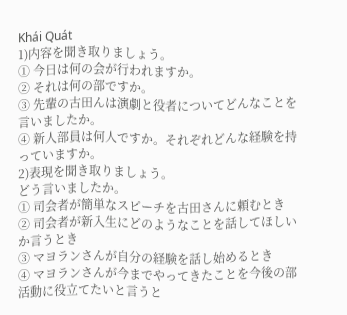Khái Quát
1)内容を聞き取りましょう。
① 今日は何の会が行われますか。
② それは何の部ですか。
③ 先輩の古田んは演劇と役者についてどんなことを言いましたか。
④ 新人部員は何人ですか。それぞれどんな経験を持っていますか。
2)表現を聞き取りましょう。
どう言いましたか。
① 司会者が簡単なスピーチを古田さんに頼むとき
② 司会者が新入生にどのようなことを話してほしいか言うとき
③ マヨランさんが自分の経験を話し始めるとき
④ マヨランさんが今までやってきたことを今後の部活動に役立てたいと言うと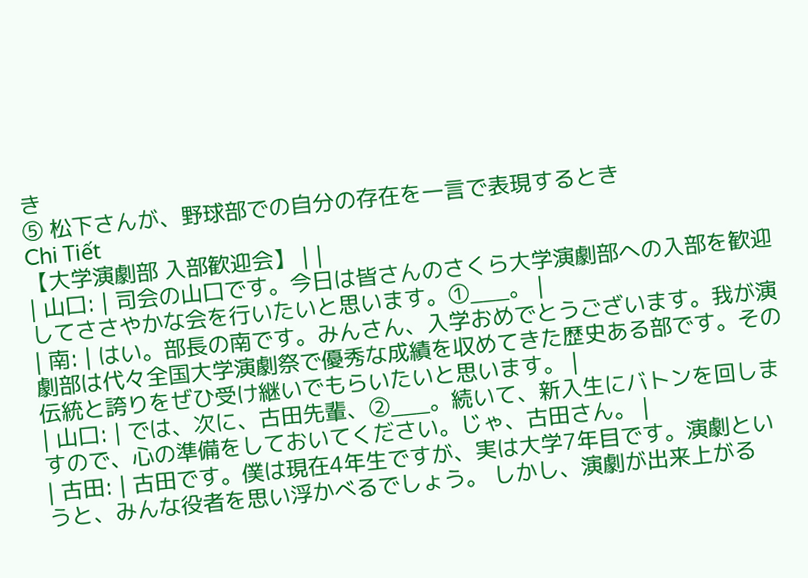き
⑤ 松下さんが、野球部での自分の存在を一言で表現するとき
Chi Tiết
【大学演劇部 入部歓迎会】 | |
| 山口: | 司会の山口です。今日は皆さんのさくら大学演劇部への入部を歓迎してささやかな会を行いたいと思います。①___。 |
| 南: | はい。部長の南です。みんさん、入学おめでとうございます。我が演劇部は代々全国大学演劇祭で優秀な成績を収めてきた歴史ある部です。その伝統と誇りをぜひ受け継いでもらいたいと思います。 |
| 山口: | では、次に、古田先輩、②___。続いて、新入生にバトンを回しますので、心の準備をしておいてください。じゃ、古田さん。 |
| 古田: | 古田です。僕は現在4年生ですが、実は大学7年目です。演劇というと、みんな役者を思い浮かべるでしょう。 しかし、演劇が出来上がる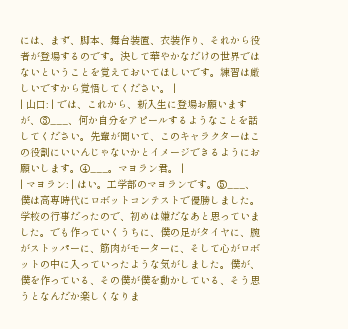には、まず、脚本、舞台装置、衣装作り、それから役者が登場するのです。決して華やかなだけの世界ではないということを覚えておいてほしいです。練習は厳しいですから覚悟してください。 |
| 山口: | では、これから、新入生に登場お願いますが、③___、何か自分をアピールするようなことを話してください。先輩が聞いて、このキャラクターはこの役割にいいんじゃないかとイメージできるようにお願いします。④___。マヨラン君。 |
| マヨラン: | はい。工学部のマヨランです。⑤___、僕は高専時代にロボットコンテストで優勝しました。学校の行事だったので、初めは嫌だなあと思っていました。でも作っていくうちに、僕の足がタイヤに、腕がストッパーに、筋肉がモーターに、そして心がロボットの中に入っていったような気がしました。僕が、僕を作っている、その僕が僕を動かしている、そう思うとなんだか楽しくなりま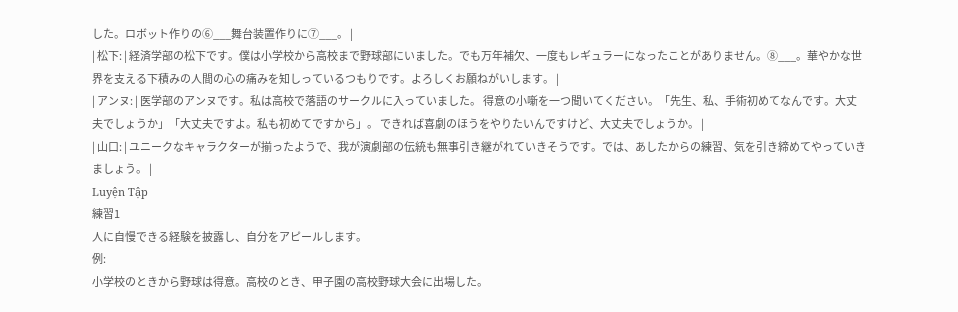した。ロボット作りの⑥___舞台装置作りに⑦___。 |
| 松下: | 経済学部の松下です。僕は小学校から高校まで野球部にいました。でも万年補欠、一度もレギュラーになったことがありません。⑧___。華やかな世界を支える下積みの人間の心の痛みを知しっているつもりです。よろしくお願ねがいします。 |
| アンヌ: | 医学部のアンヌです。私は高校で落語のサークルに入っていました。 得意の小噺を一つ聞いてください。「先生、私、手術初めてなんです。大丈夫でしょうか」「大丈夫ですよ。私も初めてですから」。 できれば喜劇のほうをやりたいんですけど、大丈夫でしょうか。 |
| 山口: | ユニークなキャラクターが揃ったようで、我が演劇部の伝統も無事引き継がれていきそうです。では、あしたからの練習、気を引き締めてやっていきましょう。 |
Luyện Tập
練習1
人に自慢できる経験を披露し、自分をアピールします。
例:
小学校のときから野球は得意。高校のとき、甲子園の高校野球大会に出場した。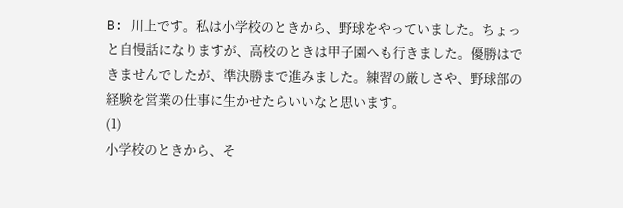B: 川上です。私は小学校のときから、野球をやっていました。ちょっと自慢話になりますが、高校のときは甲子園へも行きました。優勝はできませんでしたが、準決勝まで進みました。練習の厳しさや、野球部の経験を営業の仕事に生かせたらいいなと思います。
(1)
小学校のときから、そ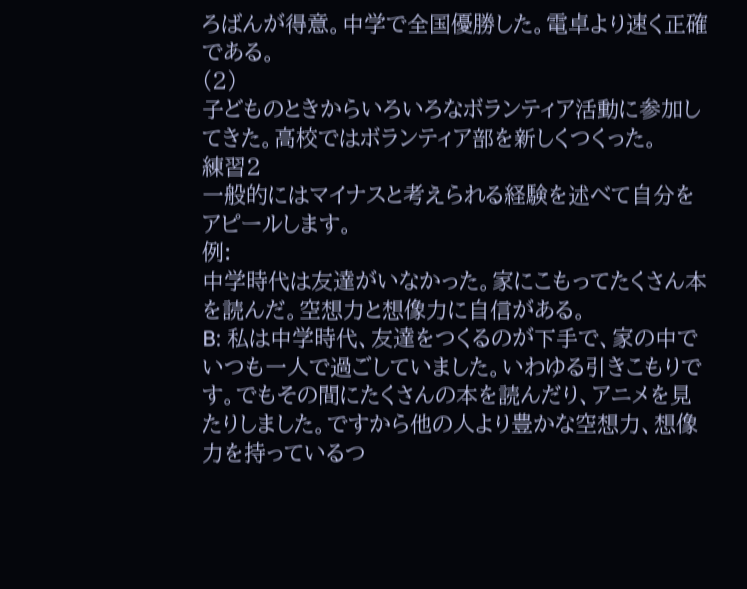ろばんが得意。中学で全国優勝した。電卓より速く正確である。
(2)
子どものときからいろいろなボランティア活動に参加してきた。高校ではボランティア部を新しくつくった。
練習2
一般的にはマイナスと考えられる経験を述べて自分をアピールします。
例:
中学時代は友達がいなかった。家にこもってたくさん本を読んだ。空想力と想像力に自信がある。
B: 私は中学時代、友達をつくるのが下手で、家の中でいつも一人で過ごしていました。いわゆる引きこもりです。でもその間にたくさんの本を読んだり、アニメを見たりしました。ですから他の人より豊かな空想力、想像力を持っているつ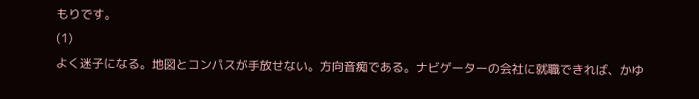もりです。
(1)
よく迷子になる。地図とコンパスが手放せない。方向音痴である。ナビゲーターの会社に就職できれば、かゆ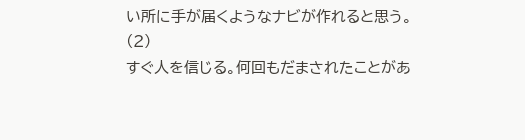い所に手が届くようなナビが作れると思う。
(2)
すぐ人を信じる。何回もだまされたことがあ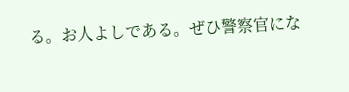る。お人よしである。ぜひ警察官にな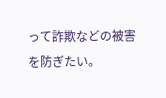って詐欺などの被害を防ぎたい。